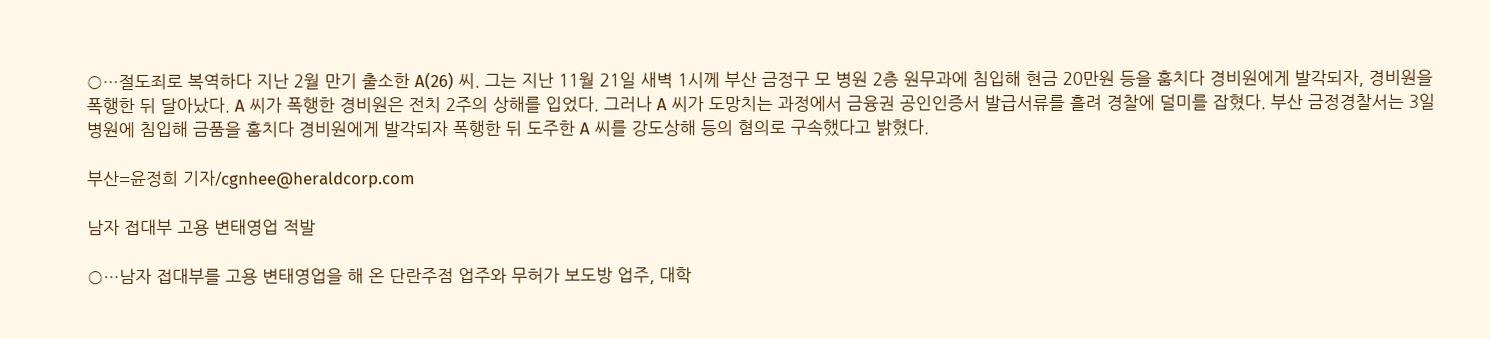○…절도죄로 복역하다 지난 2월 만기 출소한 A(26) 씨. 그는 지난 11월 21일 새벽 1시께 부산 금정구 모 병원 2층 원무과에 침입해 현금 20만원 등을 훔치다 경비원에게 발각되자, 경비원을 폭행한 뒤 달아났다. A 씨가 폭행한 경비원은 전치 2주의 상해를 입었다. 그러나 A 씨가 도망치는 과정에서 금융권 공인인증서 발급서류를 흘려 경찰에 덜미를 잡혔다. 부산 금정경찰서는 3일 병원에 침입해 금품을 훔치다 경비원에게 발각되자 폭행한 뒤 도주한 A 씨를 강도상해 등의 혐의로 구속했다고 밝혔다.

부산=윤정희 기자/cgnhee@heraldcorp.com

남자 접대부 고용 변태영업 적발

○…남자 접대부를 고용 변태영업을 해 온 단란주점 업주와 무허가 보도방 업주, 대학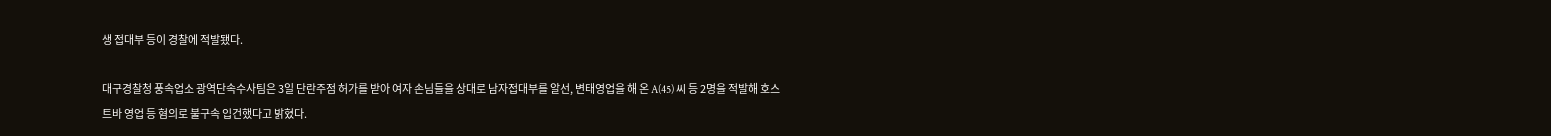생 접대부 등이 경찰에 적발됐다.

대구경찰청 풍속업소 광역단속수사팀은 3일 단란주점 허가를 받아 여자 손님들을 상대로 남자접대부를 알선, 변태영업을 해 온 A(45) 씨 등 2명을 적발해 호스트바 영업 등 혐의로 불구속 입건했다고 밝혔다.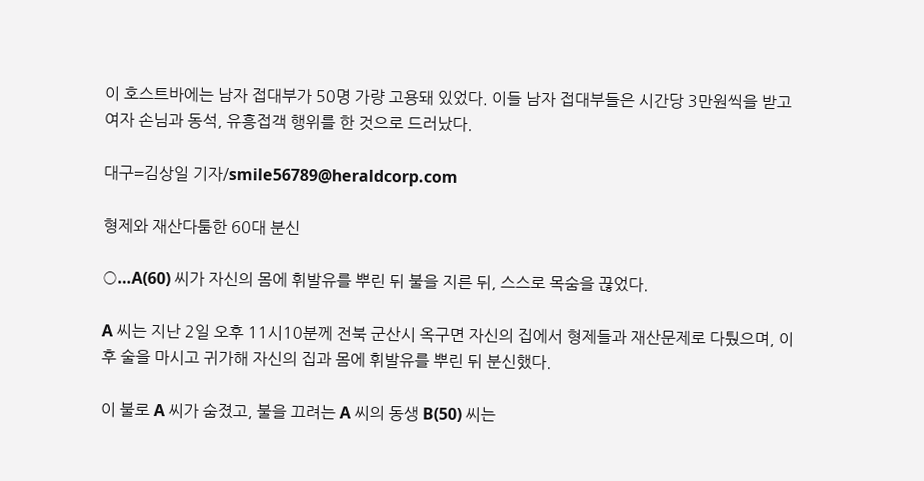이 호스트바에는 남자 접대부가 50명 가량 고용돼 있었다. 이들 남자 접대부들은 시간당 3만원씩을 받고 여자 손님과 동석, 유흥접객 행위를 한 것으로 드러났다.

대구=김상일 기자/smile56789@heraldcorp.com

형제와 재산다툼한 60대 분신

○…A(60) 씨가 자신의 몸에 휘발유를 뿌린 뒤 불을 지른 뒤, 스스로 목숨을 끊었다.

A 씨는 지난 2일 오후 11시10분께 전북 군산시 옥구면 자신의 집에서 형제들과 재산문제로 다퉜으며, 이후 술을 마시고 귀가해 자신의 집과 몸에 휘발유를 뿌린 뒤 분신했다.

이 불로 A 씨가 숨졌고, 불을 끄려는 A 씨의 동생 B(50) 씨는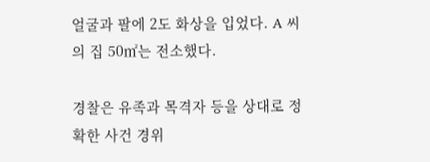얼굴과 팔에 2도 화상을 입었다. A 씨의 집 50㎡는 전소했다.

경찰은 유족과 목격자 등을 상대로 정확한 사건 경위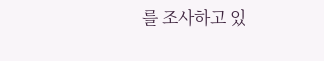를 조사하고 있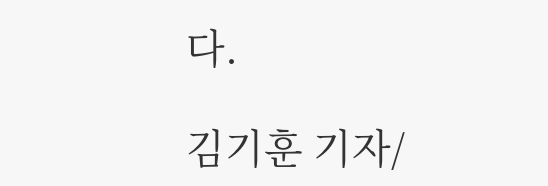다.

김기훈 기자/